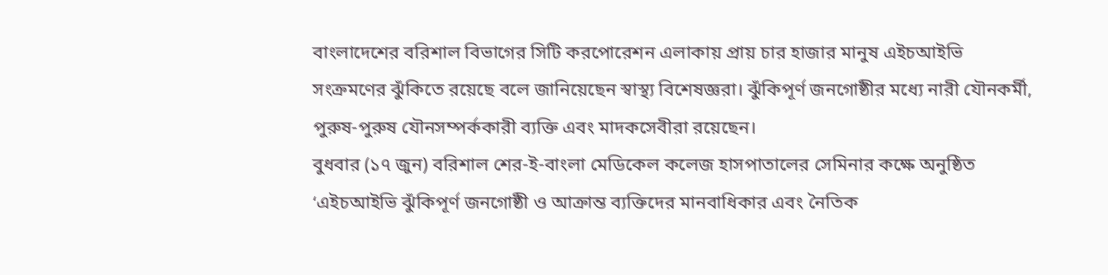বাংলাদেশের বরিশাল বিভাগের সিটি করপোরেশন এলাকায় প্রায় চার হাজার মানুষ এইচআইভি সংক্রমণের ঝুঁকিতে রয়েছে বলে জানিয়েছেন স্বাস্থ্য বিশেষজ্ঞরা। ঝুঁকিপূর্ণ জনগোষ্ঠীর মধ্যে নারী যৌনকর্মী, পুরুষ-পুরুষ যৌনসম্পর্ককারী ব্যক্তি এবং মাদকসেবীরা রয়েছেন।
বুধবার (১৭ জুন) বরিশাল শের-ই-বাংলা মেডিকেল কলেজ হাসপাতালের সেমিনার কক্ষে অনুষ্ঠিত ‘এইচআইভি ঝুঁকিপূর্ণ জনগোষ্ঠী ও আক্রান্ত ব্যক্তিদের মানবাধিকার এবং নৈতিক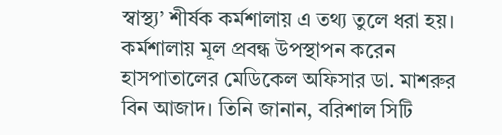স্বাস্থ্য’ শীর্ষক কর্মশালায় এ তথ্য তুলে ধরা হয়।
কর্মশালায় মূল প্রবন্ধ উপস্থাপন করেন হাসপাতালের মেডিকেল অফিসার ডা. মাশরুর বিন আজাদ। তিনি জানান, বরিশাল সিটি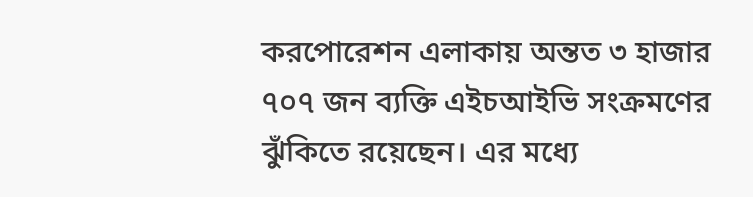করপোরেশন এলাকায় অন্তত ৩ হাজার ৭০৭ জন ব্যক্তি এইচআইভি সংক্রমণের ঝুঁকিতে রয়েছেন। এর মধ্যে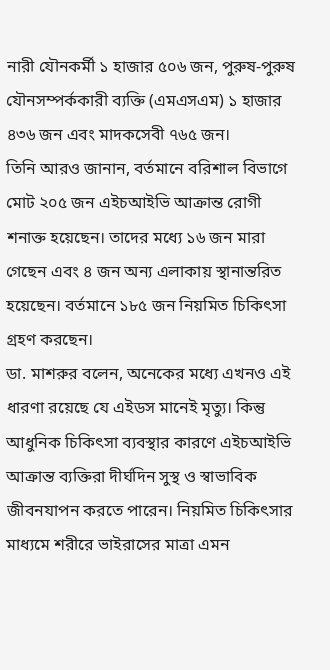নারী যৌনকর্মী ১ হাজার ৫০৬ জন, পুরুষ-পুরুষ যৌনসম্পর্ককারী ব্যক্তি (এমএসএম) ১ হাজার ৪৩৬ জন এবং মাদকসেবী ৭৬৫ জন।
তিনি আরও জানান, বর্তমানে বরিশাল বিভাগে মোট ২০৫ জন এইচআইভি আক্রান্ত রোগী শনাক্ত হয়েছেন। তাদের মধ্যে ১৬ জন মারা গেছেন এবং ৪ জন অন্য এলাকায় স্থানান্তরিত হয়েছেন। বর্তমানে ১৮৫ জন নিয়মিত চিকিৎসা গ্রহণ করছেন।
ডা. মাশরুর বলেন, অনেকের মধ্যে এখনও এই ধারণা রয়েছে যে এইডস মানেই মৃত্যু। কিন্তু আধুনিক চিকিৎসা ব্যবস্থার কারণে এইচআইভি আক্রান্ত ব্যক্তিরা দীর্ঘদিন সুস্থ ও স্বাভাবিক জীবনযাপন করতে পারেন। নিয়মিত চিকিৎসার মাধ্যমে শরীরে ভাইরাসের মাত্রা এমন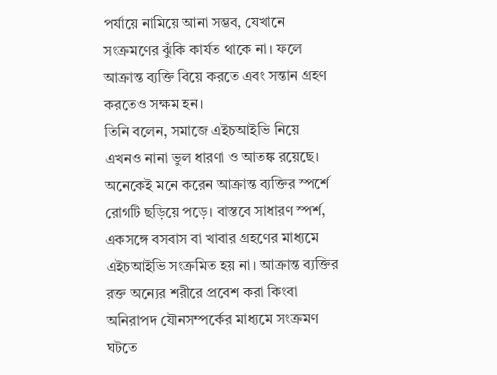পর্যায়ে নামিয়ে আনা সম্ভব, যেখানে সংক্রমণের ঝুঁকি কার্যত থাকে না। ফলে আক্রান্ত ব্যক্তি বিয়ে করতে এবং সন্তান গ্রহণ করতেও সক্ষম হন।
তিনি বলেন, সমাজে এইচআইভি নিয়ে এখনও নানা ভুল ধারণা ও আতঙ্ক রয়েছে। অনেকেই মনে করেন আক্রান্ত ব্যক্তির স্পর্শে রোগটি ছড়িয়ে পড়ে। বাস্তবে সাধারণ স্পর্শ, একসঙ্গে বসবাস বা খাবার গ্রহণের মাধ্যমে এইচআইভি সংক্রমিত হয় না। আক্রান্ত ব্যক্তির রক্ত অন্যের শরীরে প্রবেশ করা কিংবা অনিরাপদ যৌনসম্পর্কের মাধ্যমে সংক্রমণ ঘটতে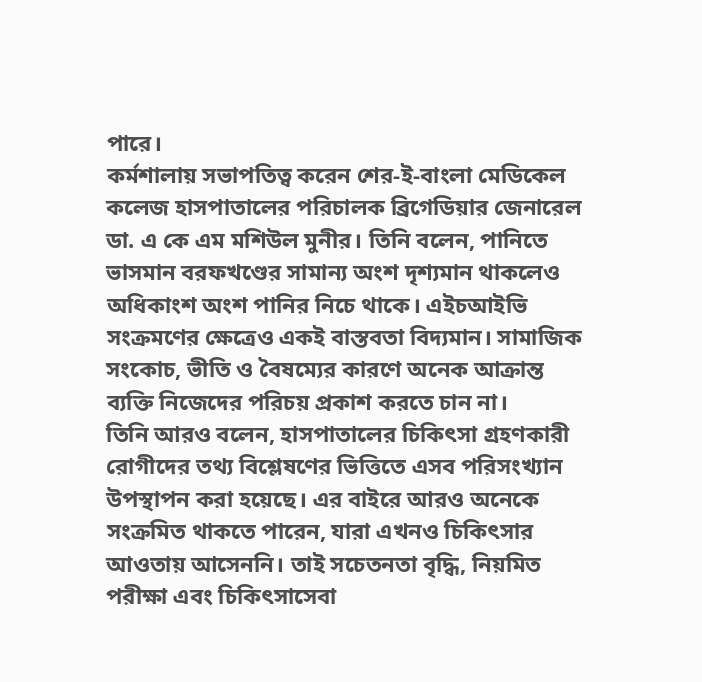পারে।
কর্মশালায় সভাপতিত্ব করেন শের-ই-বাংলা মেডিকেল কলেজ হাসপাতালের পরিচালক ব্রিগেডিয়ার জেনারেল ডা. এ কে এম মশিউল মুনীর। তিনি বলেন, পানিতে ভাসমান বরফখণ্ডের সামান্য অংশ দৃশ্যমান থাকলেও অধিকাংশ অংশ পানির নিচে থাকে। এইচআইভি সংক্রমণের ক্ষেত্রেও একই বাস্তবতা বিদ্যমান। সামাজিক সংকোচ, ভীতি ও বৈষম্যের কারণে অনেক আক্রান্ত ব্যক্তি নিজেদের পরিচয় প্রকাশ করতে চান না।
তিনি আরও বলেন, হাসপাতালের চিকিৎসা গ্রহণকারী রোগীদের তথ্য বিশ্লেষণের ভিত্তিতে এসব পরিসংখ্যান উপস্থাপন করা হয়েছে। এর বাইরে আরও অনেকে সংক্রমিত থাকতে পারেন, যারা এখনও চিকিৎসার আওতায় আসেননি। তাই সচেতনতা বৃদ্ধি, নিয়মিত পরীক্ষা এবং চিকিৎসাসেবা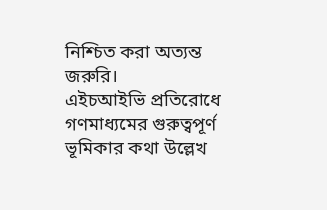নিশ্চিত করা অত্যন্ত জরুরি।
এইচআইভি প্রতিরোধে গণমাধ্যমের গুরুত্বপূর্ণ ভূমিকার কথা উল্লেখ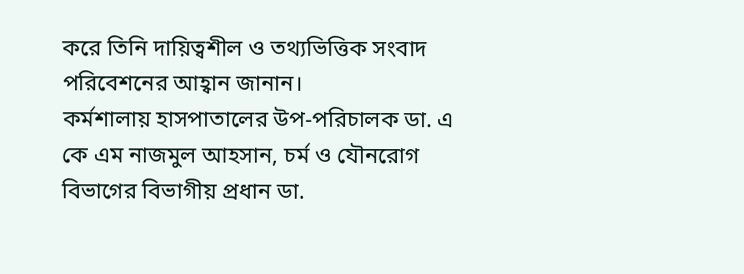করে তিনি দায়িত্বশীল ও তথ্যভিত্তিক সংবাদ পরিবেশনের আহ্বান জানান।
কর্মশালায় হাসপাতালের উপ-পরিচালক ডা. এ কে এম নাজমুল আহসান, চর্ম ও যৌনরোগ বিভাগের বিভাগীয় প্রধান ডা.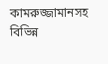কামরুজ্জামানসহ বিভিন্ন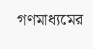গণমাধ্যমের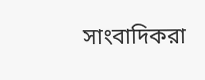সাংবাদিকরা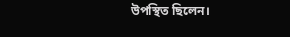উপস্থিত ছিলেন।